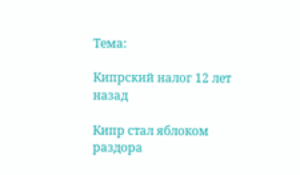Тема:

Кипрский налог 12 лет назад

Кипр стал яблоком раздора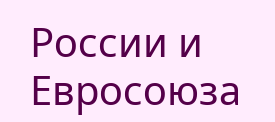России и Евросоюза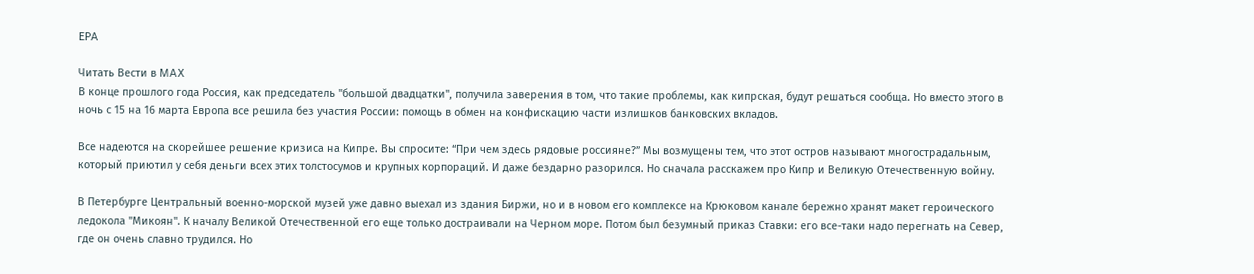EPA

Читать Вести в MAX
В конце прошлого года Россия, как председатель "большой двадцатки", получила заверения в том, что такие проблемы, как кипрская, будут решаться сообща. Но вместо этого в ночь с 15 на 16 марта Европа все решила без участия России: помощь в обмен на конфискацию части излишков банковских вкладов.

Все надеются на скорейшее решение кризиса на Кипре. Вы спросите: “При чем здесь рядовые россияне?” Мы возмущены тем, что этот остров называют многострадальным, который приютил у себя деньги всех этих толстосумов и крупных корпораций. И даже бездарно разорился. Но сначала расскажем про Кипр и Великую Отечественную войну.

В Петербурге Центральный военно-морской музей уже давно выехал из здания Биржи, но и в новом его комплексе на Крюковом канале бережно хранят макет героического ледокола "Микоян". К началу Великой Отечественной его еще только достраивали на Черном море. Потом был безумный приказ Ставки: его все-таки надо перегнать на Север, где он очень славно трудился. Но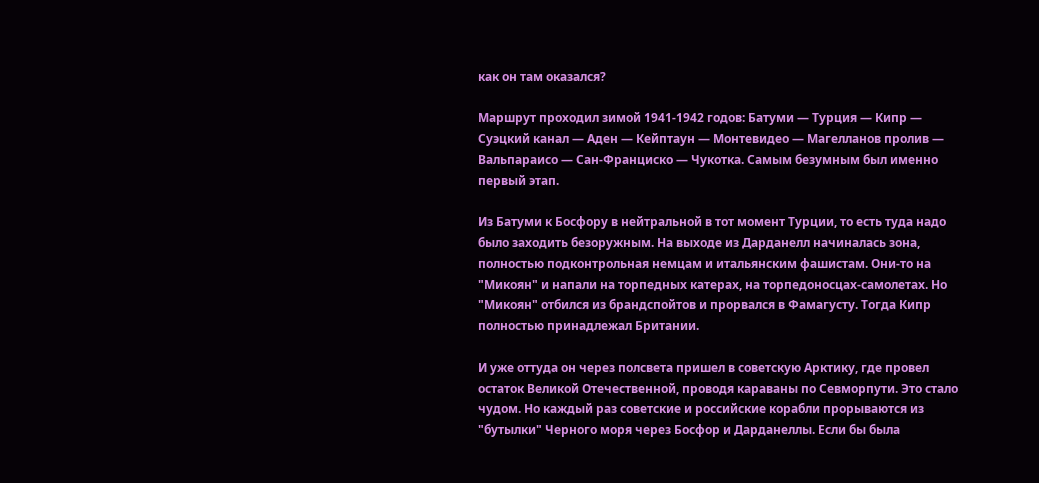как он там оказался?

Маршрут проходил зимой 1941-1942 годов: Батуми — Турция — Кипр — Суэцкий канал — Аден — Кейптаун — Монтевидео — Магелланов пролив — Вальпараисо — Сан-Франциско — Чукотка. Самым безумным был именно первый этап.

Из Батуми к Босфору в нейтральной в тот момент Турции, то есть туда надо было заходить безоружным. На выходе из Дарданелл начиналась зона, полностью подконтрольная немцам и итальянским фашистам. Они-то на "Микоян" и напали на торпедных катерах, на торпедоносцах-самолетах. Но "Микоян" отбился из брандспойтов и прорвался в Фамагусту. Тогда Кипр полностью принадлежал Британии.

И уже оттуда он через полсвета пришел в советскую Арктику, где провел остаток Великой Отечественной, проводя караваны по Севморпути. Это стало чудом. Но каждый раз советские и российские корабли прорываются из "бутылки" Черного моря через Босфор и Дарданеллы. Если бы была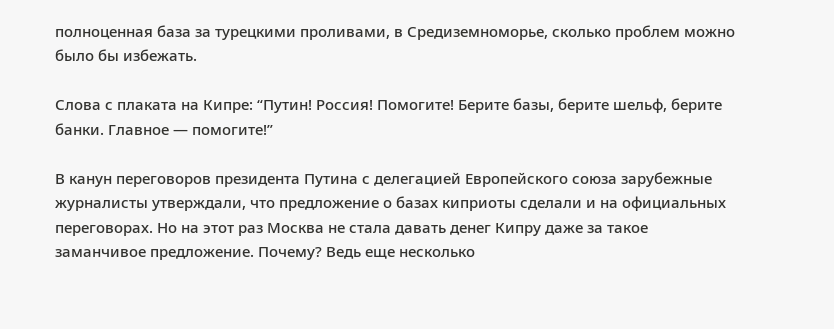полноценная база за турецкими проливами, в Средиземноморье, сколько проблем можно было бы избежать.

Слова с плаката на Кипре: “Путин! Россия! Помогите! Берите базы, берите шельф, берите банки. Главное — помогите!”

В канун переговоров президента Путина с делегацией Европейского союза зарубежные журналисты утверждали, что предложение о базах киприоты сделали и на официальных переговорах. Но на этот раз Москва не стала давать денег Кипру даже за такое заманчивое предложение. Почему? Ведь еще несколько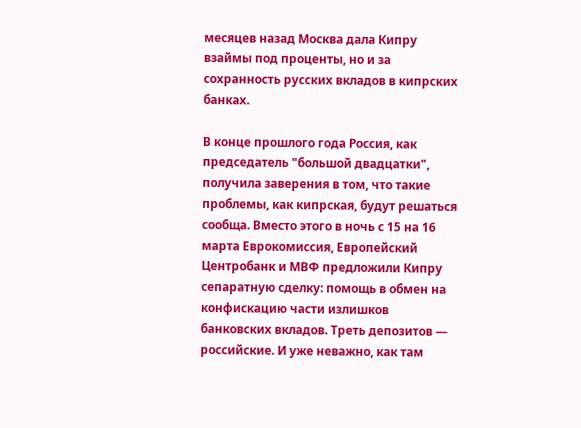месяцев назад Москва дала Кипру взаймы под проценты, но и за сохранность русских вкладов в кипрских банках.

В конце прошлого года Россия, как председатель "большой двадцатки", получила заверения в том, что такие проблемы, как кипрская, будут решаться сообща. Вместо этого в ночь с 15 на 16 марта Еврокомиссия, Европейский Центробанк и МВФ предложили Кипру сепаратную сделку: помощь в обмен на конфискацию части излишков банковских вкладов. Треть депозитов — российские. И уже неважно, как там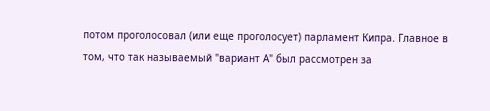потом проголосовал (или еще проголосует) парламент Кипра. Главное в том, что так называемый "вариант А" был рассмотрен за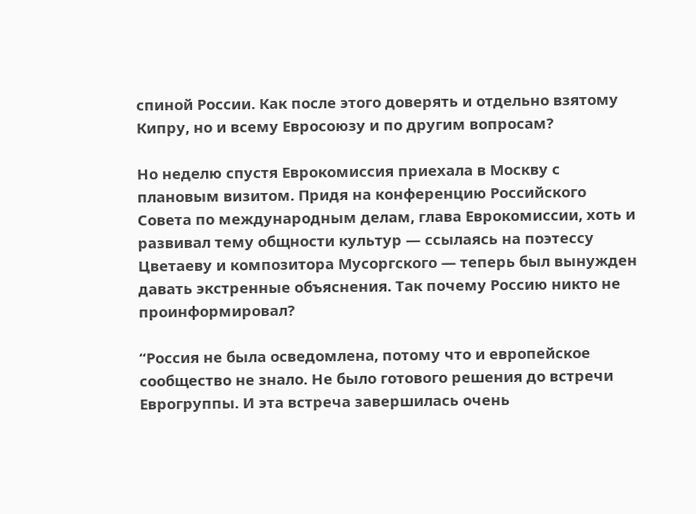спиной России. Как после этого доверять и отдельно взятому Кипру, но и всему Евросоюзу и по другим вопросам?

Но неделю спустя Еврокомиссия приехала в Москву с плановым визитом. Придя на конференцию Российского Совета по международным делам, глава Еврокомиссии, хоть и развивал тему общности культур — ссылаясь на поэтессу Цветаеву и композитора Мусоргского — теперь был вынужден давать экстренные объяснения. Так почему Россию никто не проинформировал?

“Россия не была осведомлена, потому что и европейское сообщество не знало. Не было готового решения до встречи Еврогруппы. И эта встреча завершилась очень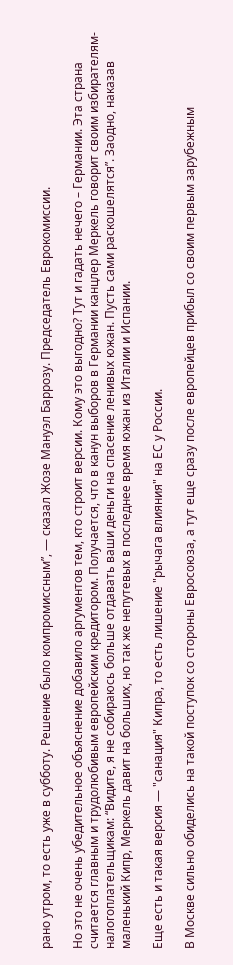рано утром, то есть уже в субботу. Решение было компромиссным”, — сказал Жозе Мануэл Баррозу. Председатель Еврокомиссии.

Но это не очень убедительное объяснение добавило аргументов тем, кто строит версии. Кому это выгодно? Тут и гадать нечего – Германии. Эта страна считается главным и трудолюбивым европейским кредитором. Получается, что в канун выборов в Германии канцлер Меркель говорит своим избирателям-налогоплательщикам: “Видите, я не собираюсь больше отдавать ваши деньги на спасение ленивых южан. Пусть сами раскошелятся”. Заодно, наказав маленький Кипр, Меркель давит на больших, но так же непутевых в последнее время южан из Италии и Испании.

Еще есть и такая версия — "санация" Кипра, то есть лишение "рычага влияния" на ЕС у России.

В Москве сильно обиделись на такой поступок со стороны Евросоюза, а тут еще сразу после европейцев прибыл со своим первым зарубежным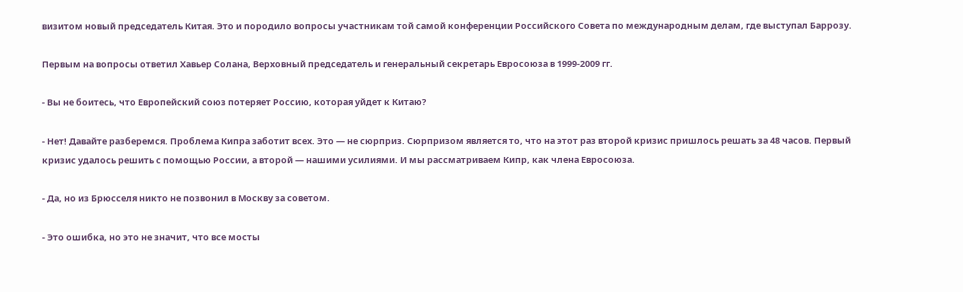визитом новый председатель Китая. Это и породило вопросы участникам той самой конференции Российского Совета по международным делам, где выступал Баррозу.

Первым на вопросы ответил Хавьер Солана, Верховный председатель и генеральный секретарь Евросоюза в 1999-2009 гг.

- Вы не боитесь, что Европейский союз потеряет Россию, которая уйдет к Китаю?

- Нет! Давайте разберемся. Проблема Кипра заботит всех. Это — не сюрприз. Сюрпризом является то, что на этот раз второй кризис пришлось решать за 48 часов. Первый кризис удалось решить с помощью России, а второй — нашими усилиями. И мы рассматриваем Кипр, как члена Евросоюза.

- Да, но из Брюсселя никто не позвонил в Москву за советом.

- Это ошибка, но это не значит, что все мосты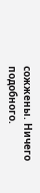сожжены. Ничего подобного.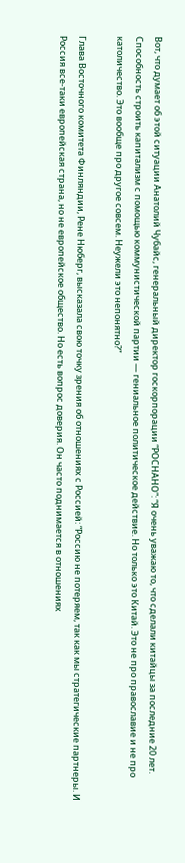Вот, что думает об этой ситуации Анатолий Чубайс, генеральный директор госкорпорации “РОСНАНО”: “Я очень уважаю то, что сделали китайцы за последние 20 лет. Способность строить капитализм с помощью коммунистической партии — гениальное политическое действие. Но только это Китай. Это не про православие и не про католичество. Это вообще про другое совсем. Неужели это непонятно?”

Глава Восточного комитета Финляндии, Рене Нюберг, высказала свою точку зрения об отношениях с Россией: “Россию не потеряем, так как мы стратегические партнеры. И Россия все-таки европейская страна, но не европейское общество. Но есть вопрос доверия. Он часто поднимается в отношениях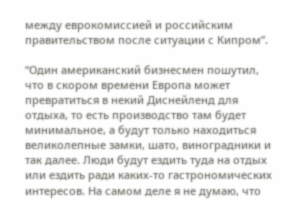между еврокомиссией и российским правительством после ситуации с Кипром”.

“Один американский бизнесмен пошутил, что в скором времени Европа может превратиться в некий Диснейленд для отдыха, то есть производство там будет минимальное, а будут только находиться великолепные замки, шато, виноградники и так далее. Люди будут ездить туда на отдых или ездить ради каких-то гастрономических интересов. На самом деле я не думаю, что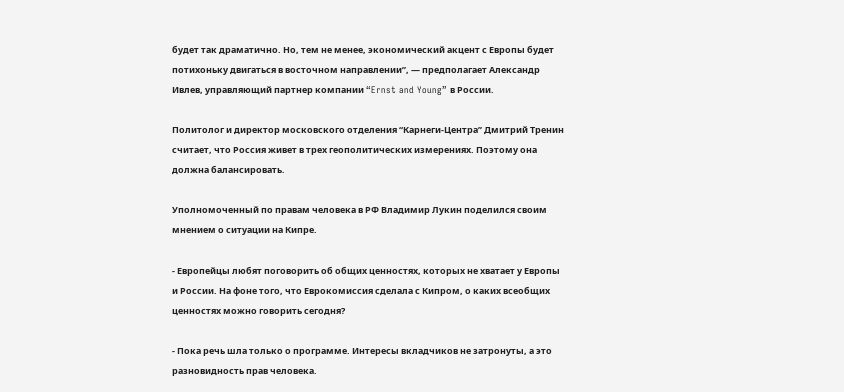будет так драматично. Но, тем не менее, экономический акцент с Европы будет потихоньку двигаться в восточном направлении”, — предполагает Александр Ивлев, управляющий партнер компании “Ernst and Young” в России.

Политолог и директор московского отделения “Карнеги-Центра” Дмитрий Тренин считает, что Россия живет в трех геополитических измерениях. Поэтому она должна балансировать.

Уполномоченный по правам человека в РФ Владимир Лукин поделился своим мнением о ситуации на Кипре.

- Европейцы любят поговорить об общих ценностях, которых не хватает у Европы и России. На фоне того, что Еврокомиссия сделала с Кипром, о каких всеобщих ценностях можно говорить сегодня?

- Пока речь шла только о программе. Интересы вкладчиков не затронуты, а это разновидность прав человека.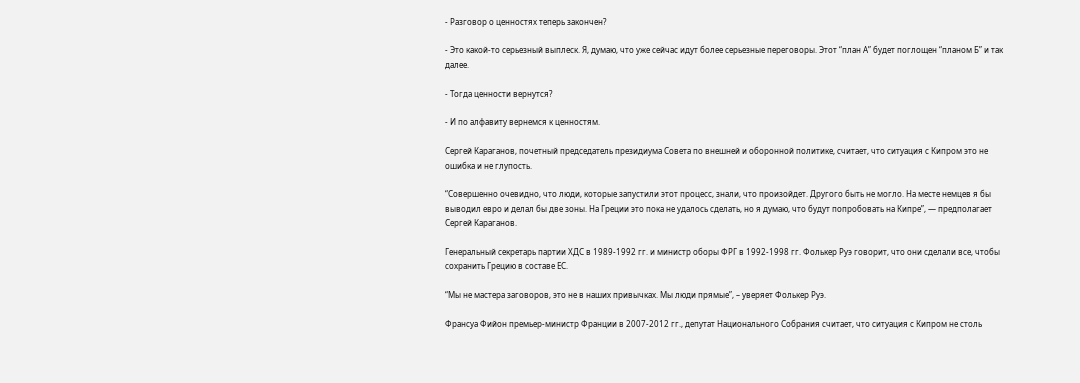- Разговор о ценностях теперь закончен?

- Это какой-то серьезный выплеск. Я, думаю, что уже сейчас идут более серьезные переговоры. Этот “план А” будет поглощен “планом Б” и так далее.

- Тогда ценности вернутся?

- И по алфавиту вернемся к ценностям.

Сергей Караганов, почетный председатель президиума Совета по внешней и оборонной политике, считает, что ситуация с Кипром это не ошибка и не глупость.

“Совершенно очевидно, что люди, которые запустили этот процесс, знали, что произойдет. Другого быть не могло. На месте немцев я бы выводил евро и делал бы две зоны. На Греции это пока не удалось сделать, но я думаю, что будут попробовать на Кипре”, — предполагает Сергей Караганов.

Генеральный секретарь партии ХДС в 1989-1992 гг. и министр оборы ФРГ в 1992-1998 гг. Фолькер Руэ говорит, что они сделали все, чтобы сохранить Грецию в составе ЕС.

“Мы не мастера заговоров, это не в наших привычках. Мы люди прямые”, – уверяет Фолькер Руэ.

Франсуа Фийон премьер-министр Франции в 2007-2012 гг., депутат Национального Собрания считает, что ситуация с Кипром не столь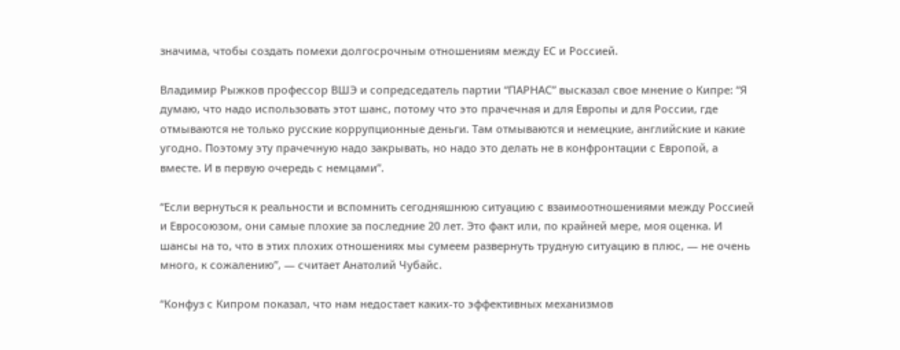значима, чтобы создать помехи долгосрочным отношениям между ЕС и Россией.

Владимир Рыжков профессор ВШЭ и сопредседатель партии “ПАРНАС” высказал свое мнение о Кипре: “Я думаю, что надо использовать этот шанс, потому что это прачечная и для Европы и для России, где отмываются не только русские коррупционные деньги. Там отмываются и немецкие, английские и какие угодно. Поэтому эту прачечную надо закрывать, но надо это делать не в конфронтации с Европой, а вместе. И в первую очередь с немцами”.

“Если вернуться к реальности и вспомнить сегодняшнюю ситуацию с взаимоотношениями между Россией и Евросоюзом, они самые плохие за последние 20 лет. Это факт или, по крайней мере, моя оценка. И шансы на то, что в этих плохих отношениях мы сумеем развернуть трудную ситуацию в плюс, — не очень много, к сожалению”, — считает Анатолий Чубайс.

“Конфуз с Кипром показал, что нам недостает каких-то эффективных механизмов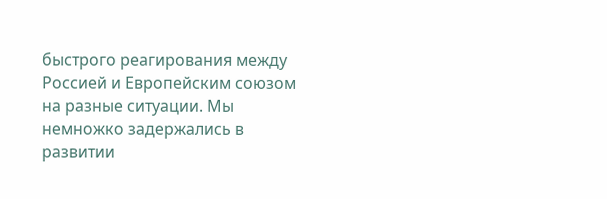быстрого реагирования между Россией и Европейским союзом на разные ситуации. Мы немножко задержались в развитии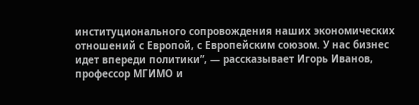институционального сопровождения наших экономических отношений с Европой, с Европейским союзом. У нас бизнес идет впереди политики”, — рассказывает Игорь Иванов, профессор МГИМО и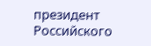президент Российского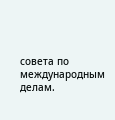совета по международным делам.